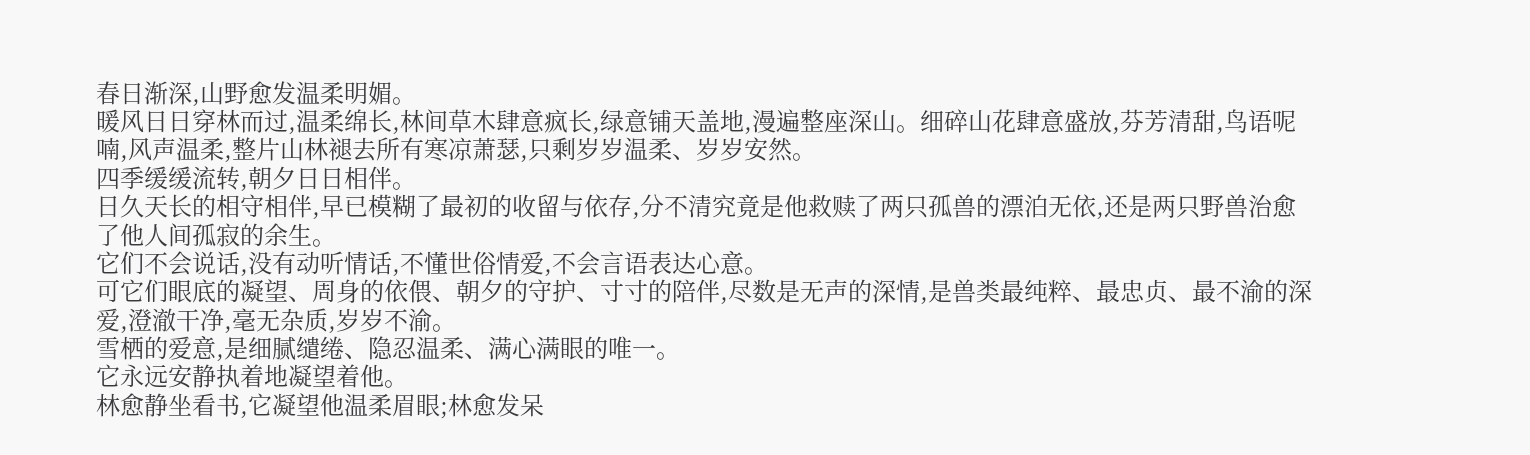春日渐深,山野愈发温柔明媚。
暖风日日穿林而过,温柔绵长,林间草木肆意疯长,绿意铺天盖地,漫遍整座深山。细碎山花肆意盛放,芬芳清甜,鸟语呢喃,风声温柔,整片山林褪去所有寒凉萧瑟,只剩岁岁温柔、岁岁安然。
四季缓缓流转,朝夕日日相伴。
日久天长的相守相伴,早已模糊了最初的收留与依存,分不清究竟是他救赎了两只孤兽的漂泊无依,还是两只野兽治愈了他人间孤寂的余生。
它们不会说话,没有动听情话,不懂世俗情爱,不会言语表达心意。
可它们眼底的凝望、周身的依偎、朝夕的守护、寸寸的陪伴,尽数是无声的深情,是兽类最纯粹、最忠贞、最不渝的深爱,澄澈干净,毫无杂质,岁岁不渝。
雪栖的爱意,是细腻缱绻、隐忍温柔、满心满眼的唯一。
它永远安静执着地凝望着他。
林愈静坐看书,它凝望他温柔眉眼;林愈发呆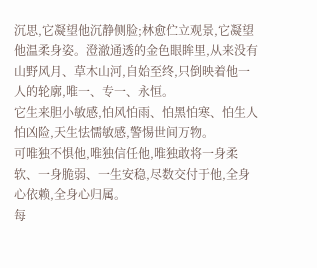沉思,它凝望他沉静侧脸;林愈伫立观景,它凝望他温柔身姿。澄澈通透的金色眼眸里,从来没有山野风月、草木山河,自始至终,只倒映着他一人的轮廓,唯一、专一、永恒。
它生来胆小敏感,怕风怕雨、怕黑怕寒、怕生人怕凶险,天生怯懦敏感,警惕世间万物。
可唯独不惧他,唯独信任他,唯独敢将一身柔软、一身脆弱、一生安稳,尽数交付于他,全身心依赖,全身心归属。
每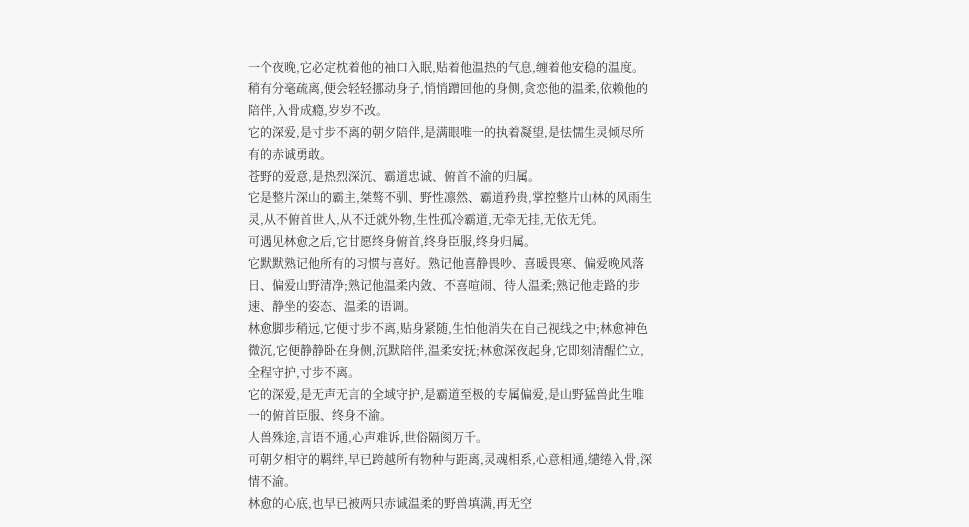一个夜晚,它必定枕着他的袖口入眠,贴着他温热的气息,缠着他安稳的温度。稍有分毫疏离,便会轻轻挪动身子,悄悄蹭回他的身侧,贪恋他的温柔,依赖他的陪伴,入骨成瘾,岁岁不改。
它的深爱,是寸步不离的朝夕陪伴,是满眼唯一的执着凝望,是怯懦生灵倾尽所有的赤诚勇敢。
苍野的爱意,是热烈深沉、霸道忠诚、俯首不渝的归属。
它是整片深山的霸主,桀骜不驯、野性凛然、霸道矜贵,掌控整片山林的风雨生灵,从不俯首世人,从不迁就外物,生性孤冷霸道,无牵无挂,无依无凭。
可遇见林愈之后,它甘愿终身俯首,终身臣服,终身归属。
它默默熟记他所有的习惯与喜好。熟记他喜静畏吵、喜暖畏寒、偏爱晚风落日、偏爱山野清净;熟记他温柔内敛、不喜喧闹、待人温柔;熟记他走路的步速、静坐的姿态、温柔的语调。
林愈脚步稍远,它便寸步不离,贴身紧随,生怕他消失在自己视线之中;林愈神色微沉,它便静静卧在身侧,沉默陪伴,温柔安抚;林愈深夜起身,它即刻清醒伫立,全程守护,寸步不离。
它的深爱,是无声无言的全域守护,是霸道至极的专属偏爱,是山野猛兽此生唯一的俯首臣服、终身不渝。
人兽殊途,言语不通,心声难诉,世俗隔阂万千。
可朝夕相守的羁绊,早已跨越所有物种与距离,灵魂相系,心意相通,缱绻入骨,深情不渝。
林愈的心底,也早已被两只赤诚温柔的野兽填满,再无空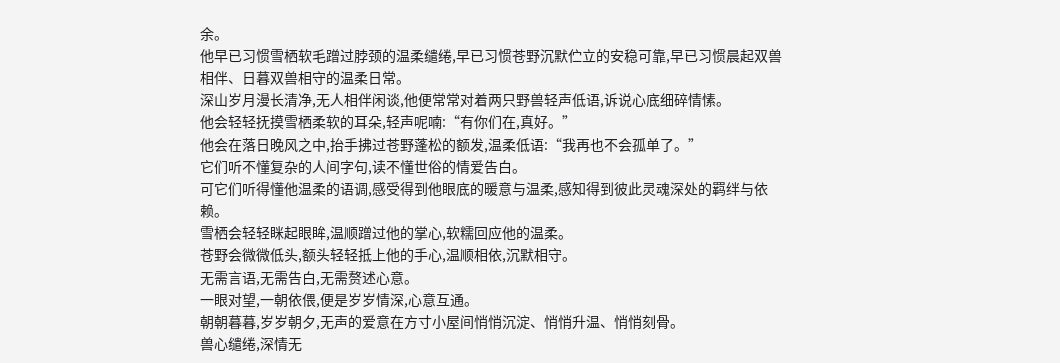余。
他早已习惯雪栖软毛蹭过脖颈的温柔缱绻,早已习惯苍野沉默伫立的安稳可靠,早已习惯晨起双兽相伴、日暮双兽相守的温柔日常。
深山岁月漫长清净,无人相伴闲谈,他便常常对着两只野兽轻声低语,诉说心底细碎情愫。
他会轻轻抚摸雪栖柔软的耳朵,轻声呢喃:“有你们在,真好。”
他会在落日晚风之中,抬手拂过苍野蓬松的额发,温柔低语:“我再也不会孤单了。”
它们听不懂复杂的人间字句,读不懂世俗的情爱告白。
可它们听得懂他温柔的语调,感受得到他眼底的暖意与温柔,感知得到彼此灵魂深处的羁绊与依赖。
雪栖会轻轻眯起眼眸,温顺蹭过他的掌心,软糯回应他的温柔。
苍野会微微低头,额头轻轻抵上他的手心,温顺相依,沉默相守。
无需言语,无需告白,无需赘述心意。
一眼对望,一朝依偎,便是岁岁情深,心意互通。
朝朝暮暮,岁岁朝夕,无声的爱意在方寸小屋间悄悄沉淀、悄悄升温、悄悄刻骨。
兽心缱绻,深情无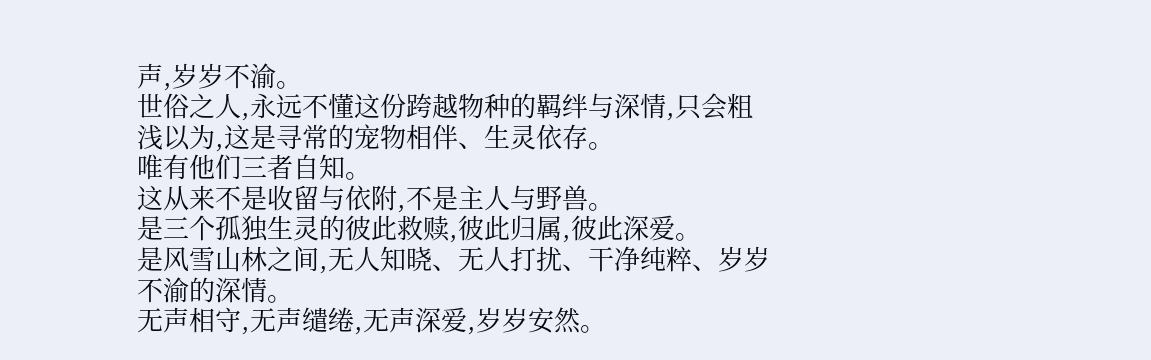声,岁岁不渝。
世俗之人,永远不懂这份跨越物种的羁绊与深情,只会粗浅以为,这是寻常的宠物相伴、生灵依存。
唯有他们三者自知。
这从来不是收留与依附,不是主人与野兽。
是三个孤独生灵的彼此救赎,彼此归属,彼此深爱。
是风雪山林之间,无人知晓、无人打扰、干净纯粹、岁岁不渝的深情。
无声相守,无声缱绻,无声深爱,岁岁安然。